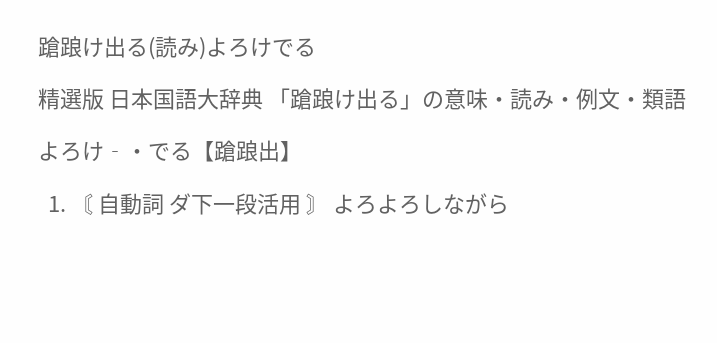蹌踉け出る(読み)よろけでる

精選版 日本国語大辞典 「蹌踉け出る」の意味・読み・例文・類語

よろけ‐・でる【蹌踉出】

  1. 〘 自動詞 ダ下一段活用 〙 よろよろしながら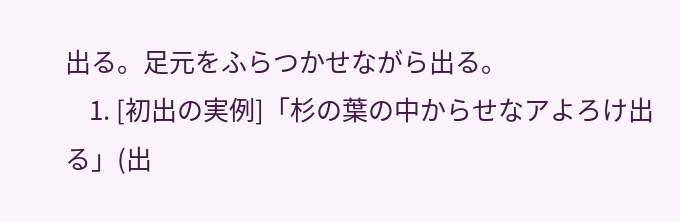出る。足元をふらつかせながら出る。
    1. [初出の実例]「杉の葉の中からせなアよろけ出る」(出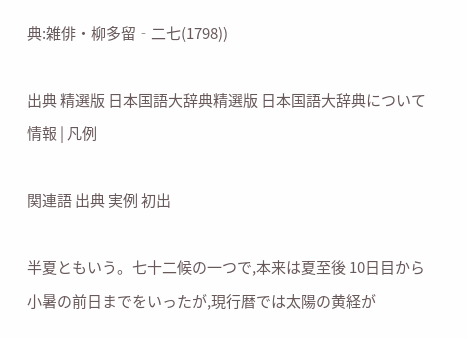典:雑俳・柳多留‐二七(1798))

出典 精選版 日本国語大辞典精選版 日本国語大辞典について 情報 | 凡例

関連語 出典 実例 初出

半夏ともいう。七十二候の一つで,本来は夏至後 10日目から小暑の前日までをいったが,現行暦では太陽の黄経が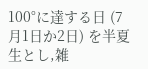100°に達する日 (7月1日か2日) を半夏生とし,雑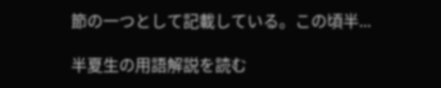節の一つとして記載している。この頃半...

半夏生の用語解説を読む